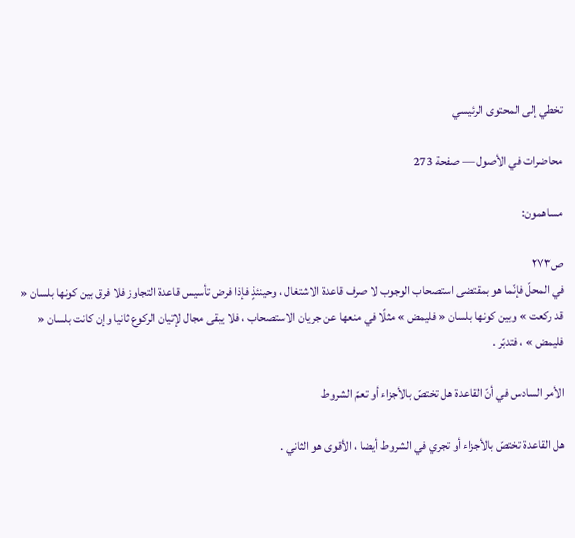تخطي إلى المحتوى الرئيسي

محاضرات في الأصول — صفحة 273

مساهمون:

ص٢٧٣
في المحلّ فإنّما هو بمقتضى استصحاب الوجوب لا صرف قاعدة الاشتغال ، وحينئذٍ فإذا فرض تأسيس قاعدة التجاوز فلا فرق بين كونها بلسان « قد ركعت » وبين كونها بلسان « فليمض » مثلًا في منعها عن جريان الاستصحاب ، فلا يبقى مجال لإتيان الركوع ثانيا وإن كانت بلسان « فليمض » ، فتدبّر .

الأمر السادس في أنّ القاعدة هل تختصّ بالأجزاء أو تعمّ الشروط

هل القاعدة تختصّ بالأجزاء أو تجري في الشروط أيضا ، الأقوى هو الثاني .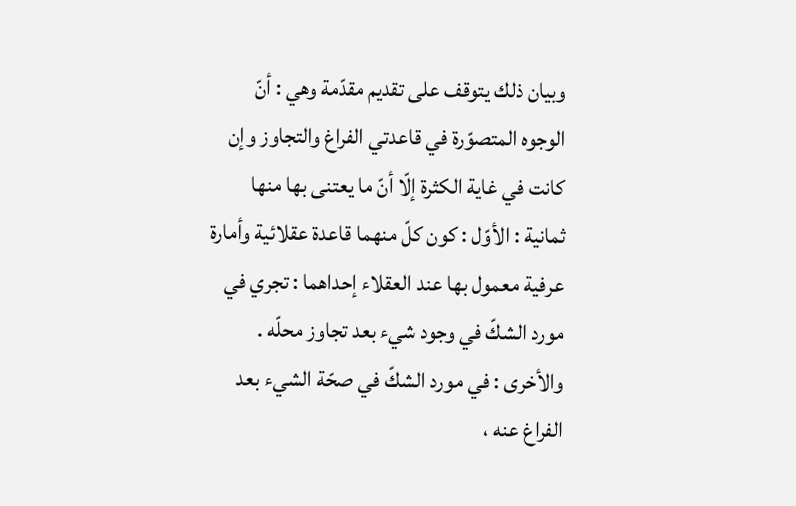وبيان ذلك يتوقف على تقديم مقدّمة وهي : أنّ الوجوه المتصوّرة في قاعدتي الفراغ والتجاوز وإن كانت في غاية الكثرة إلّا أنّ ما يعتنى بها منها ثمانية : الأوّل : كون كلّ منهما قاعدة عقلائية وأمارة عرفية معمول بها عند العقلاء إحداهما : تجري في مورد الشكّ في وجود شيء بعد تجاوز محلّه . والأخرى : في مورد الشكّ في صحّة الشيء بعد الفراغ عنه ،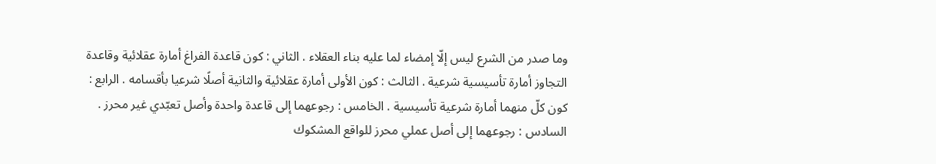وما صدر من الشرع ليس إلّا إمضاء لما عليه بناء العقلاء . الثاني : كون قاعدة الفراغ أمارة عقلائية وقاعدة التجاوز أمارة تأسيسية شرعية . الثالث : كون الأولى أمارة عقلائية والثانية أصلًا شرعيا بأقسامه . الرابع : كون كلّ منهما أمارة شرعية تأسيسية . الخامس : رجوعهما إلى قاعدة واحدة وأصل تعبّدي غير محرز . السادس : رجوعهما إلى أصل عملي محرز للواقع المشكوك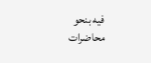فيه بنحو
محاضرات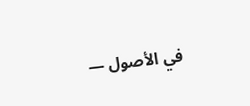في الأصول —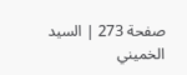صفحة 273 | السيد الخميني